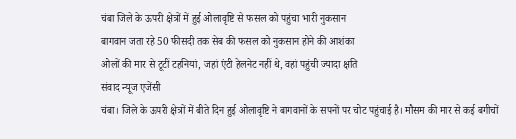चंबा जिले के ऊपरी क्षेत्रों में हुई ओलावृष्टि से फसल को पहुंचा भारी नुकसान
बागवान जता रहे 50 फीसदी तक सेब की फसल को नुकसान होने की आशंका
ओलों की मार से टूटीं टहनियां, जहां एंटी हेलनेट नहीं थे, वहां पहुंची ज्यादा क्षति
संवाद न्यूज एजेंसी
चंबा। जिले के ऊपरी क्षेत्रों में बीते दिन हुई ओलावृष्टि ने बागवानों के सपनों पर चोट पहुंचाई है। मौसम की मार से कई बगीचों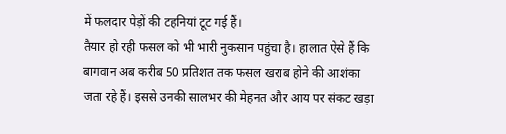में फलदार पेड़ों की टहनियां टूट गई हैं।
तैयार हो रही फसल को भी भारी नुकसान पहुंचा है। हालात ऐसे हैं कि बागवान अब करीब 50 प्रतिशत तक फसल खराब होने की आशंका जता रहे हैं। इससे उनकी सालभर की मेहनत और आय पर संकट खड़ा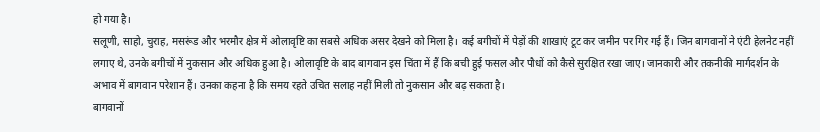हो गया है।
सलूणी, साहो, चुराह, मसरूंड और भरमौर क्षेत्र में ओलावृष्टि का सबसे अधिक असर देखने को मिला है। कई बगीचों में पेड़ों की शाखाएं टूट कर जमीन पर गिर गई हैं। जिन बागवानों ने एंटी हेलनेट नहीं लगाए थे, उनके बगीचों में नुकसान और अधिक हुआ है। ओलावृष्टि के बाद बागवान इस चिंता में हैं कि बची हुई फसल और पौधों को कैसे सुरक्षित रखा जाए। जानकारी और तकनीकी मार्गदर्शन के अभाव में बागवान परेशान हैं। उनका कहना है कि समय रहते उचित सलाह नहीं मिली तो नुकसान और बढ़ सकता है।
बागवानों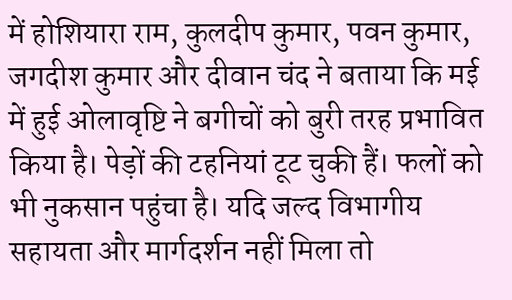में होशियारा राम, कुलदीप कुमार, पवन कुमार, जगदीश कुमार और दीवान चंद ने बताया कि मई में हुई ओलावृष्टि ने बगीचों को बुरी तरह प्रभावित किया है। पेड़ों की टहनियां टूट चुकी हैं। फलों को भी नुकसान पहुंचा है। यदि जल्द विभागीय सहायता और मार्गदर्शन नहीं मिला तो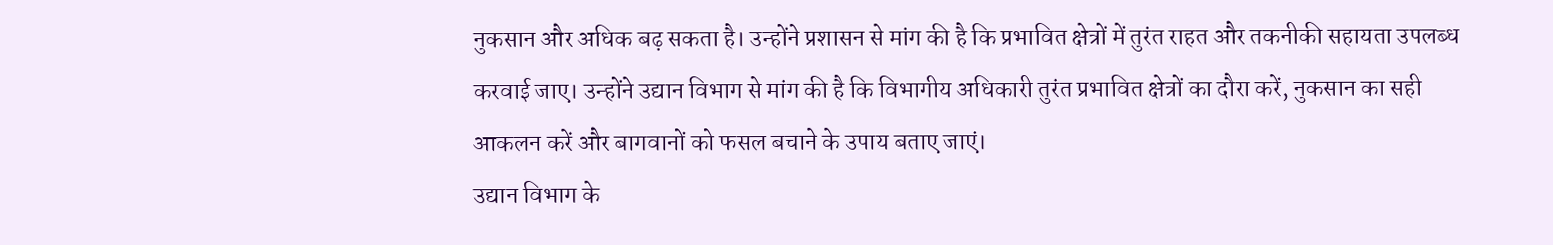नुकसान और अधिक बढ़ सकता है। उन्होंने प्रशासन से मांग की है कि प्रभावित क्षेत्रों में तुरंत राहत और तकनीकी सहायता उपलब्ध करवाई जाए। उन्होंने उद्यान विभाग से मांग की है कि विभागीय अधिकारी तुरंत प्रभावित क्षेत्रों का दौरा करें, नुकसान का सही आकलन करें और बागवानों को फसल बचाने के उपाय बताए जाएं।
उद्यान विभाग के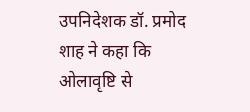उपनिदेशक डॉ. प्रमोद शाह ने कहा कि ओलावृष्टि से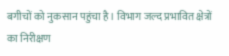बगीचों को नुकसान पहुंचा है। विभाग जल्द प्रभावित क्षेत्रों का निरीक्षण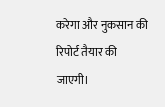करेगा और नुकसान की रिपोर्ट तैयार की जाएगी।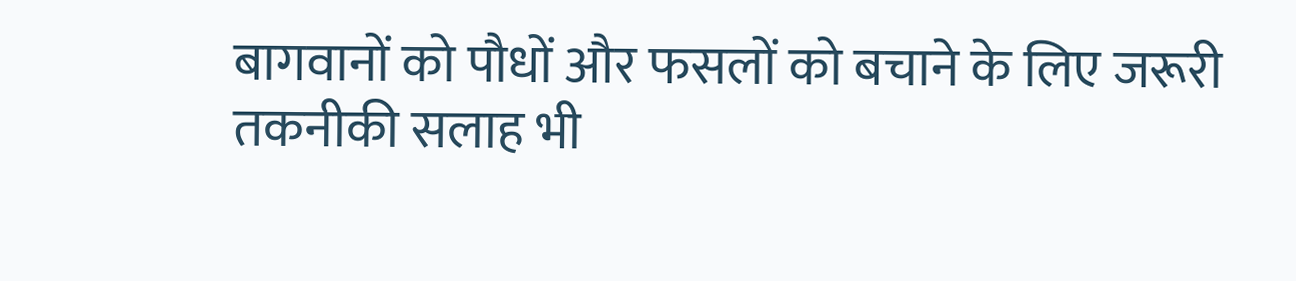बागवानों को पौधों और फसलों को बचाने के लिए जरूरी तकनीकी सलाह भी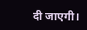दी जाएगी।